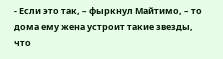- Если это так, – фыркнул Майтимо, – то дома ему жена устроит такие звезды, что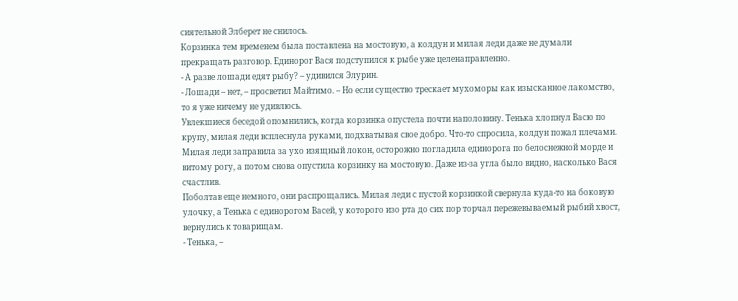сиятельной Элберет не снилось.
Корзинка тем временем была поставлена на мостовую, а колдун и милая леди даже не думали прекращать разговор. Единорог Вася подступился к рыбе уже целенаправленно.
- А разве лошади едят рыбу? – удивился Элурин.
- Лошади – нет, – просветил Майтимо. – Но если существо трескает мухоморы как изысканное лакомство, то я уже ничему не удивлюсь.
Увлекшиеся беседой опомнились, когда корзинка опустела почти наполовину. Тенька хлопнул Васю по крупу, милая леди всплеснула руками, подхватывая свое добро. Что-то спросила, колдун пожал плечами. Милая леди заправила за ухо изящный локон, осторожно погладила единорога по белоснежной морде и витому рогу, а потом снова опустила корзинку на мостовую. Даже из-за угла было видно, насколько Вася счастлив.
Поболтав еще немного, они распрощались. Милая леди с пустой корзинкой свернула куда-то на боковую улочку, а Тенька с единорогом Васей, у которого изо рта до сих пор торчал пережевываемый рыбий хвост, вернулись к товарищам.
- Тенька, –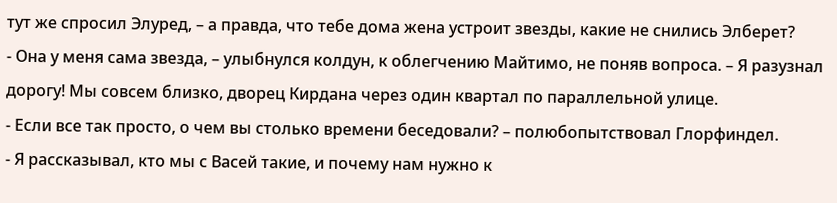тут же спросил Элуред, – а правда, что тебе дома жена устроит звезды, какие не снились Элберет?
- Она у меня сама звезда, – улыбнулся колдун, к облегчению Майтимо, не поняв вопроса. – Я разузнал дорогу! Мы совсем близко, дворец Кирдана через один квартал по параллельной улице.
- Если все так просто, о чем вы столько времени беседовали? – полюбопытствовал Глорфиндел.
- Я рассказывал, кто мы с Васей такие, и почему нам нужно к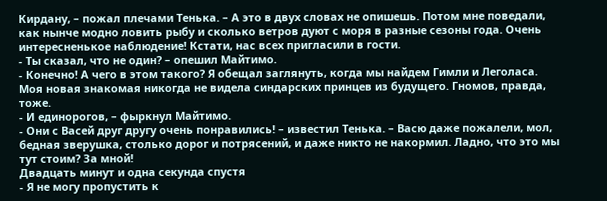Кирдану, – пожал плечами Тенька. – А это в двух словах не опишешь. Потом мне поведали, как нынче модно ловить рыбу и сколько ветров дуют с моря в разные сезоны года. Очень интересненькое наблюдение! Кстати, нас всех пригласили в гости.
- Ты сказал, что не один? – опешил Майтимо.
- Конечно! А чего в этом такого? Я обещал заглянуть, когда мы найдем Гимли и Леголаса. Моя новая знакомая никогда не видела синдарских принцев из будущего. Гномов, правда, тоже.
- И единорогов, – фыркнул Майтимо.
- Они с Васей друг другу очень понравились! – известил Тенька. – Васю даже пожалели, мол, бедная зверушка, столько дорог и потрясений, и даже никто не накормил. Ладно, что это мы тут стоим? За мной!
Двадцать минут и одна секунда спустя
- Я не могу пропустить к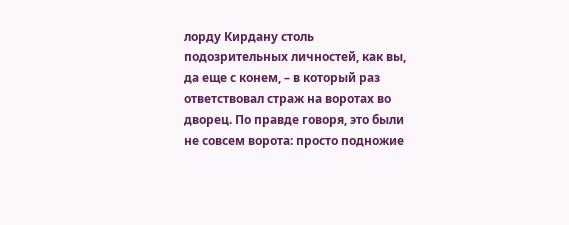лорду Кирдану столь подозрительных личностей, как вы, да еще с конем, – в который раз ответствовал страж на воротах во дворец. По правде говоря, это были не совсем ворота: просто подножие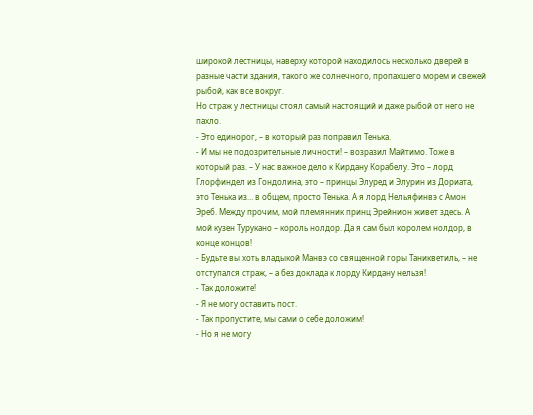широкой лестницы, наверху которой находилось несколько дверей в разные части здания, такого же солнечного, пропахшего морем и свежей рыбой, как все вокруг.
Но страж у лестницы стоял самый настоящий и даже рыбой от него не пахло.
- Это единорог, – в который раз поправил Тенька.
- И мы не подозрительные личности! – возразил Майтимо. Тоже в который раз. – У нас важное дело к Кирдану Корабелу. Это – лорд Глорфиндел из Гондолина, это – принцы Элуред и Элурин из Дориата, это Тенька из… в общем, просто Тенька. А я лорд Нельяфинвэ с Амон Эреб. Между прочим, мой племянник принц Эрейнион живет здесь. А мой кузен Турукано – король нолдор. Да я сам был королем нолдор, в конце концов!
- Будьте вы хоть владыкой Манвэ со священной горы Таникветиль, – не отступался страж, – а без доклада к лорду Кирдану нельзя!
- Так доложите!
- Я не могу оставить пост.
- Так пропустите, мы сами о себе доложим!
- Но я не могу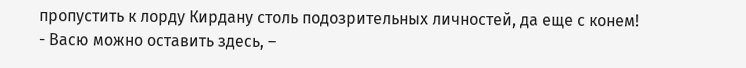пропустить к лорду Кирдану столь подозрительных личностей, да еще с конем!
- Васю можно оставить здесь, –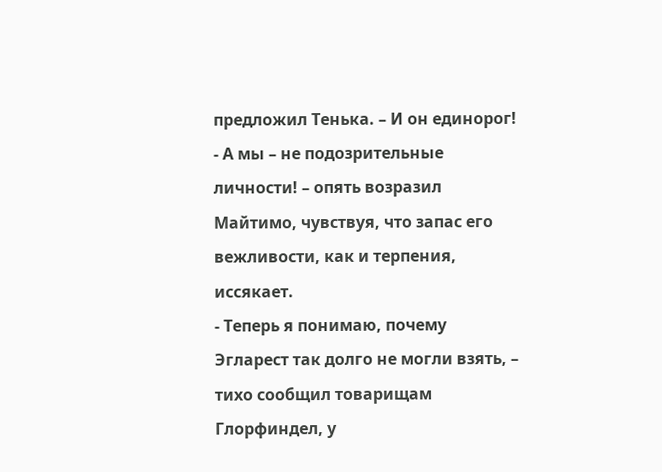предложил Тенька. – И он единорог!
- А мы – не подозрительные личности! – опять возразил Майтимо, чувствуя, что запас его вежливости, как и терпения, иссякает.
- Теперь я понимаю, почему Эгларест так долго не могли взять, – тихо сообщил товарищам Глорфиндел, у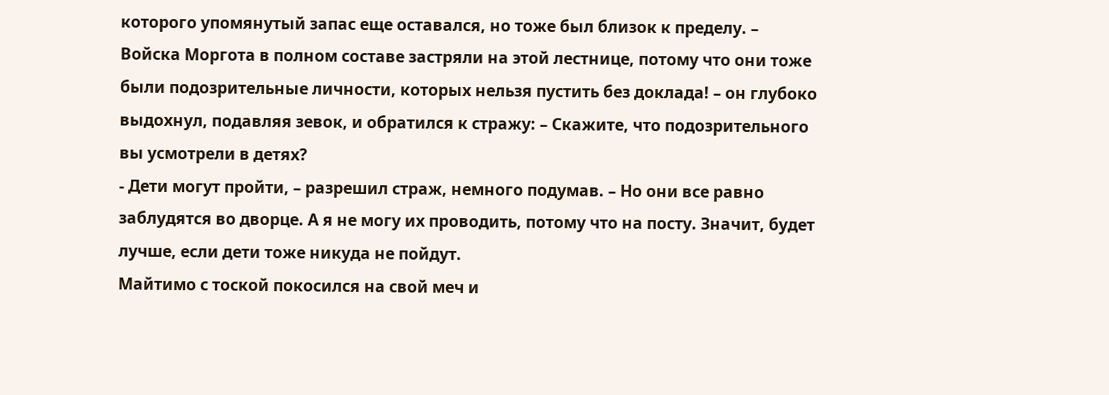которого упомянутый запас еще оставался, но тоже был близок к пределу. – Войска Моргота в полном составе застряли на этой лестнице, потому что они тоже были подозрительные личности, которых нельзя пустить без доклада! – он глубоко выдохнул, подавляя зевок, и обратился к стражу: – Скажите, что подозрительного вы усмотрели в детях?
- Дети могут пройти, – разрешил страж, немного подумав. – Но они все равно заблудятся во дворце. А я не могу их проводить, потому что на посту. Значит, будет лучше, если дети тоже никуда не пойдут.
Майтимо с тоской покосился на свой меч и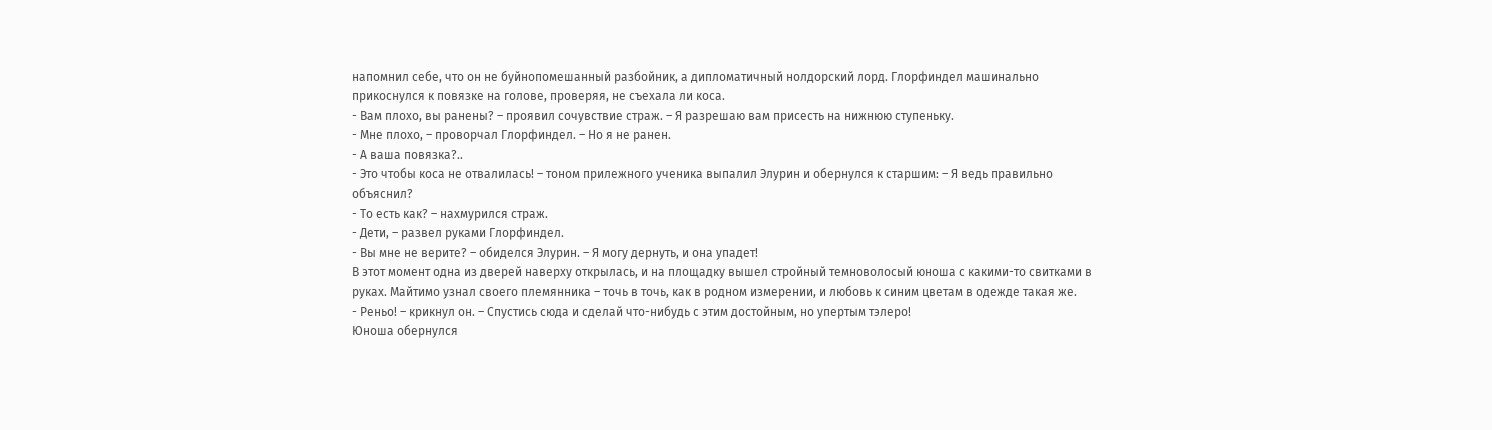напомнил себе, что он не буйнопомешанный разбойник, а дипломатичный нолдорский лорд. Глорфиндел машинально прикоснулся к повязке на голове, проверяя, не съехала ли коса.
- Вам плохо, вы ранены? – проявил сочувствие страж. – Я разрешаю вам присесть на нижнюю ступеньку.
- Мне плохо, – проворчал Глорфиндел. – Но я не ранен.
- А ваша повязка?..
- Это чтобы коса не отвалилась! – тоном прилежного ученика выпалил Элурин и обернулся к старшим: – Я ведь правильно объяснил?
- То есть как? – нахмурился страж.
- Дети, – развел руками Глорфиндел.
- Вы мне не верите? – обиделся Элурин. – Я могу дернуть, и она упадет!
В этот момент одна из дверей наверху открылась, и на площадку вышел стройный темноволосый юноша с какими-то свитками в руках. Майтимо узнал своего племянника – точь в точь, как в родном измерении, и любовь к синим цветам в одежде такая же.
- Реньо! – крикнул он. – Спустись сюда и сделай что-нибудь с этим достойным, но упертым тэлеро!
Юноша обернулся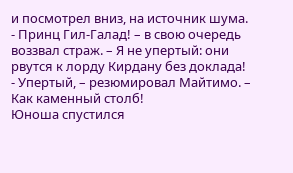и посмотрел вниз, на источник шума.
- Принц Гил-Галад! – в свою очередь воззвал страж. – Я не упертый: они рвутся к лорду Кирдану без доклада!
- Упертый, – резюмировал Майтимо. – Как каменный столб!
Юноша спустился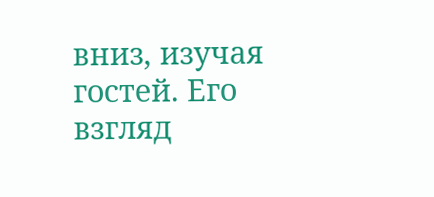вниз, изучая гостей. Его взгляд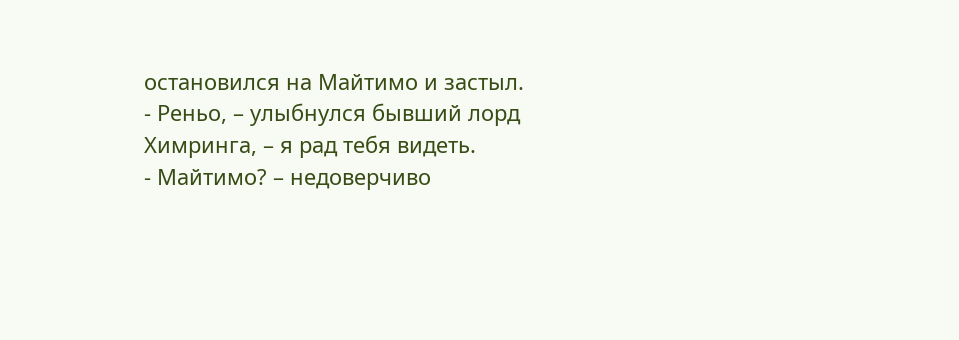остановился на Майтимо и застыл.
- Реньо, – улыбнулся бывший лорд Химринга, – я рад тебя видеть.
- Майтимо? – недоверчиво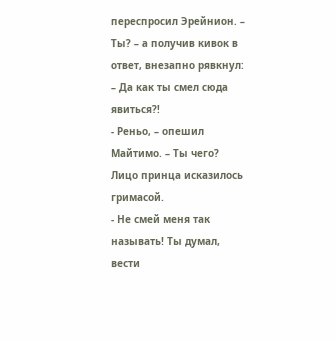переспросил Эрейнион. – Ты? – а получив кивок в ответ, внезапно рявкнул: – Да как ты смел сюда явиться?!
- Реньо, – опешил Майтимо. – Ты чего?
Лицо принца исказилось гримасой.
- Не смей меня так называть! Ты думал, вести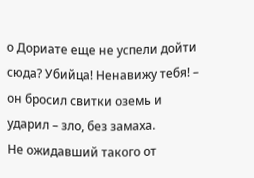о Дориате еще не успели дойти сюда? Убийца! Ненавижу тебя! – он бросил свитки оземь и ударил – зло, без замаха.
Не ожидавший такого от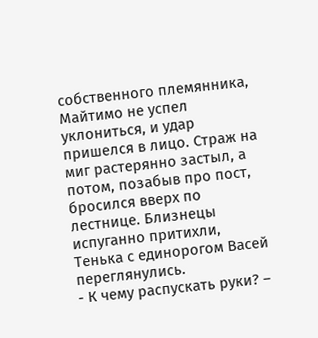собственного племянника, Майтимо не успел уклониться, и удар пришелся в лицо. Страж на миг растерянно застыл, а потом, позабыв про пост, бросился вверх по лестнице. Близнецы испуганно притихли, Тенька с единорогом Васей переглянулись.
- К чему распускать руки? –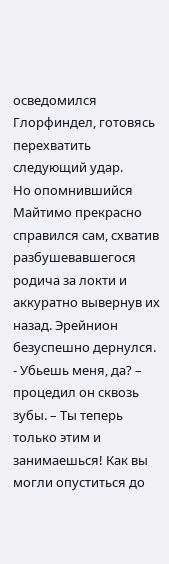осведомился Глорфиндел, готовясь перехватить следующий удар.
Но опомнившийся Майтимо прекрасно справился сам, схватив разбушевавшегося родича за локти и аккуратно вывернув их назад. Эрейнион безуспешно дернулся.
- Убьешь меня, да? – процедил он сквозь зубы. – Ты теперь только этим и занимаешься! Как вы могли опуститься до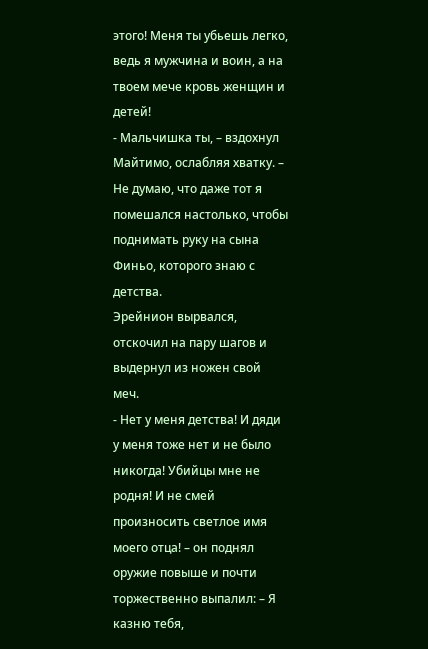этого! Меня ты убьешь легко, ведь я мужчина и воин, а на твоем мече кровь женщин и детей!
- Мальчишка ты, – вздохнул Майтимо, ослабляя хватку. – Не думаю, что даже тот я помешался настолько, чтобы поднимать руку на сына Финьо, которого знаю с детства.
Эрейнион вырвался, отскочил на пару шагов и выдернул из ножен свой меч.
- Нет у меня детства! И дяди у меня тоже нет и не было никогда! Убийцы мне не родня! И не смей произносить светлое имя моего отца! – он поднял оружие повыше и почти торжественно выпалил: – Я казню тебя,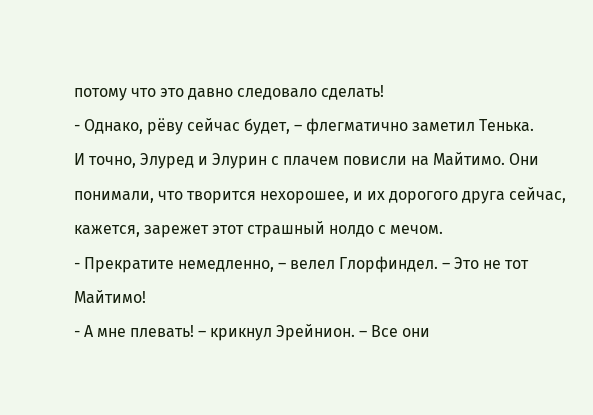потому что это давно следовало сделать!
- Однако, рёву сейчас будет, – флегматично заметил Тенька.
И точно, Элуред и Элурин с плачем повисли на Майтимо. Они понимали, что творится нехорошее, и их дорогого друга сейчас, кажется, зарежет этот страшный нолдо с мечом.
- Прекратите немедленно, – велел Глорфиндел. – Это не тот Майтимо!
- А мне плевать! – крикнул Эрейнион. – Все они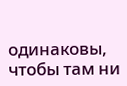одинаковы, чтобы там ни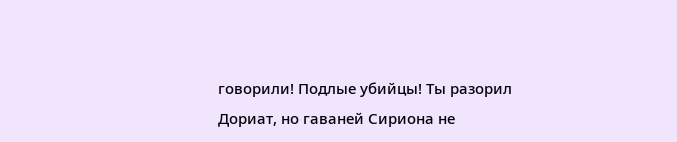говорили! Подлые убийцы! Ты разорил Дориат, но гаваней Сириона не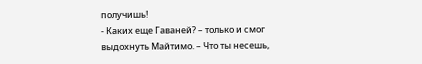получишь!
- Каких еще Гаваней? – только и смог выдохнуть Майтимо. – Что ты несешь,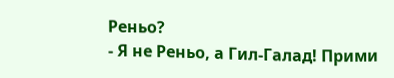Реньо?
- Я не Реньо, а Гил-Галад! Прими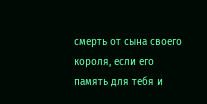смерть от сына своего короля, если его память для тебя и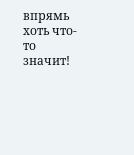впрямь хоть что-то значит!